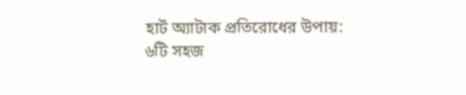হার্ট অ্যাটাক প্রতিরোধের উপায়: ৬টি সহজ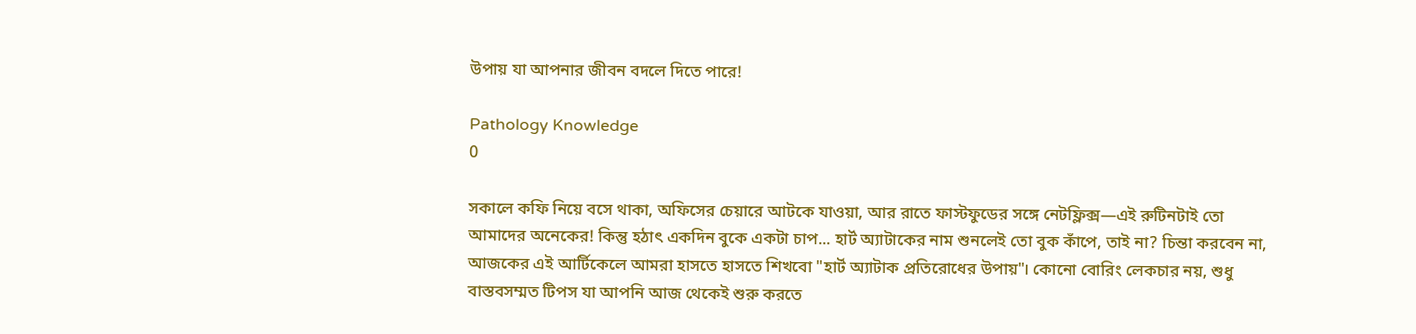উপায় যা আপনার জীবন বদলে দিতে পারে!

Pathology Knowledge
0

সকালে কফি নিয়ে বসে থাকা, অফিসের চেয়ারে আটকে যাওয়া, আর রাতে ফাস্টফুডের সঙ্গে নেটফ্লিক্স—এই রুটিনটাই তো আমাদের অনেকের! কিন্তু হঠাৎ একদিন বুকে একটা চাপ... হার্ট অ্যাটাকের নাম শুনলেই তো বুক কাঁপে, তাই না? চিন্তা করবেন না, আজকের এই আর্টিকেলে আমরা হাসতে হাসতে শিখবো "হার্ট অ্যাটাক প্রতিরোধের উপায়"। কোনো বোরিং লেকচার নয়, শুধু বাস্তবসম্মত টিপস যা আপনি আজ থেকেই শুরু করতে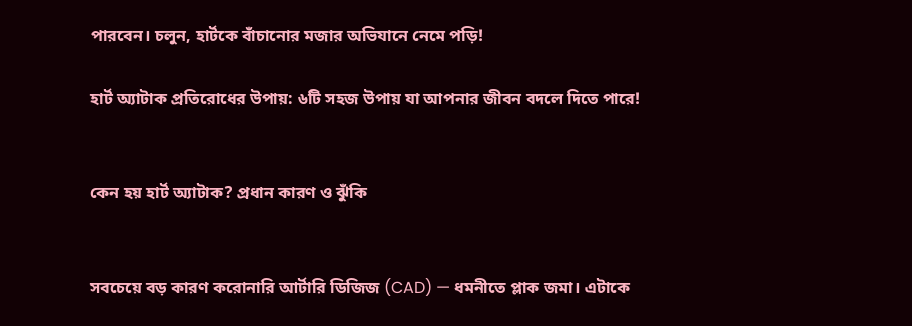পারবেন। চলুন, হার্টকে বাঁচানোর মজার অভিযানে নেমে পড়ি!

হার্ট অ্যাটাক প্রতিরোধের উপায়: ৬টি সহজ উপায় যা আপনার জীবন বদলে দিতে পারে!


কেন হয় হার্ট অ্যাটাক? প্রধান কারণ ও ঝুঁকি


সবচেয়ে বড় কারণ করোনারি আর্টারি ডিজিজ (CAD) — ধমনীতে প্লাক জমা। এটাকে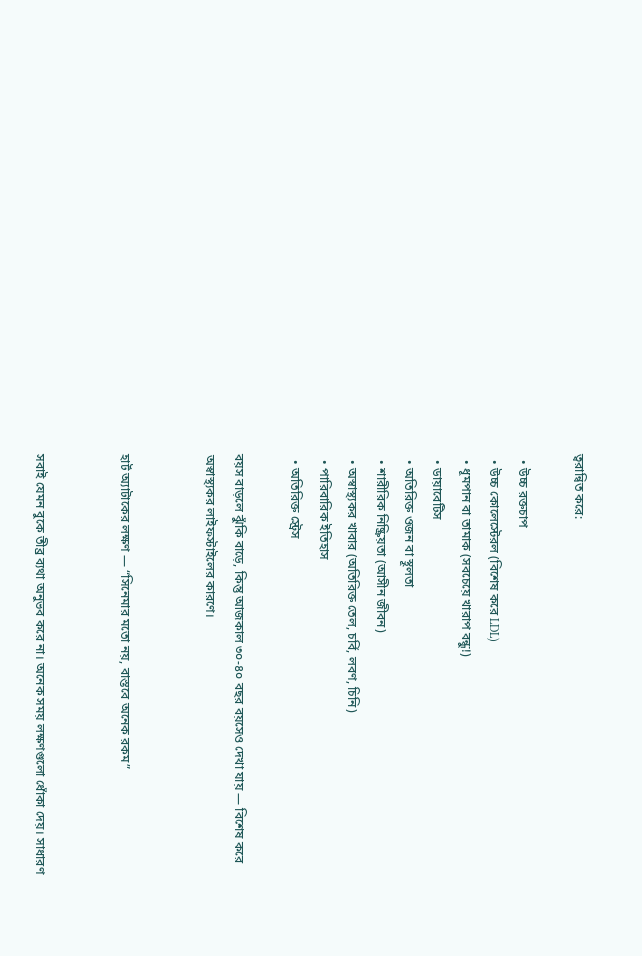ত্বরান্বিত করে:

  • উচ্চ রক্তচাপ
  • উচ্চ কোলেস্টেরল (বিশেষ করে LDL)
  • ধূমপান বা তামাক (সবচেয়ে খারাপ বন্ধু!)
  • ডায়াবেটিস
  • অতিরিক্ত ওজন বা স্থূলতা
  • শারীরিক নিষ্ক্রিয়তা (আসীন জীবন)
  • অস্বাস্থ্যকর খাবার (অতিরিক্ত তেল, চর্বি, লবণ, চিনি)
  • পারিবারিক ইতিহাস
  • অতিরিক্ত স্ট্রেস

বয়স বাড়লে ঝুঁকি বাড়ে, কিন্তু আজকাল ৩০-৪০ বছর বয়সেও দেখা যায় — বিশেষ করে অস্বাস্থ্যকর লাইফস্টাইলের কারণে।


হার্ট অ্যাটাকের লক্ষণ — “সিনেমার মতো নয়, বাস্তবে অনেক রকম”


সবাই যেমন বুকে তীব্র ব্যথা অনুভব করে না। অনেক সময় লক্ষণগুলো ধোঁকা দেয়। সাধারণ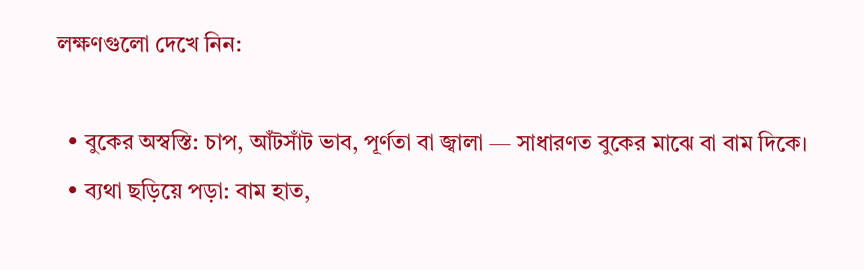লক্ষণগুলো দেখে নিন:

  • বুকের অস্বস্তি: চাপ, আঁটসাঁট ভাব, পূর্ণতা বা জ্বালা — সাধারণত বুকের মাঝে বা বাম দিকে।
  • ব্যথা ছড়িয়ে পড়া: বাম হাত,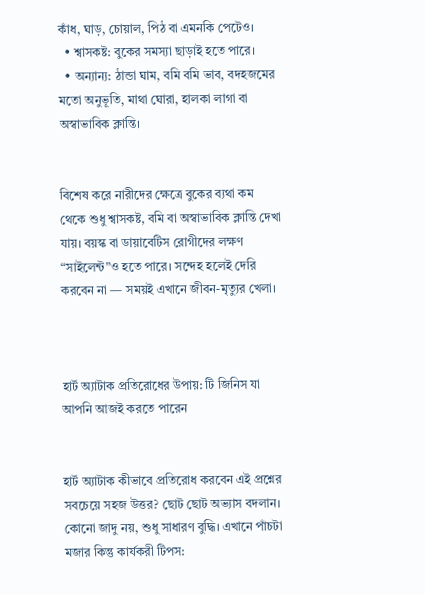কাঁধ, ঘাড়, চোয়াল, পিঠ বা এমনকি পেটেও।
  • শ্বাসকষ্ট: বুকের সমস্যা ছাড়াই হতে পারে।
  • অন্যান্য: ঠান্ডা ঘাম, বমি বমি ভাব, বদহজমের মতো অনুভূতি, মাথা ঘোরা, হালকা লাগা বা অস্বাভাবিক ক্লান্তি।


বিশেষ করে নারীদের ক্ষেত্রে বুকের ব্যথা কম থেকে শুধু শ্বাসকষ্ট, বমি বা অস্বাভাবিক ক্লান্তি দেখা যায়। বয়স্ক বা ডায়াবেটিস রোগীদের লক্ষণ “সাইলেন্ট”ও হতে পারে। সন্দেহ হলেই দেরি করবেন না — সময়ই এখানে জীবন-মৃত্যুর খেলা।



হার্ট অ্যাটাক প্রতিরোধের উপায়: টি জিনিস যা আপনি আজই করতে পারেন


হার্ট অ্যাটাক কীভাবে প্রতিরোধ করবেন এই প্রশ্নের সবচেয়ে সহজ উত্তর? ছোট ছোট অভ্যাস বদলান। কোনো জাদু নয়, শুধু সাধারণ বুদ্ধি। এখানে পাঁচটা মজার কিন্তু কার্যকরী টিপস: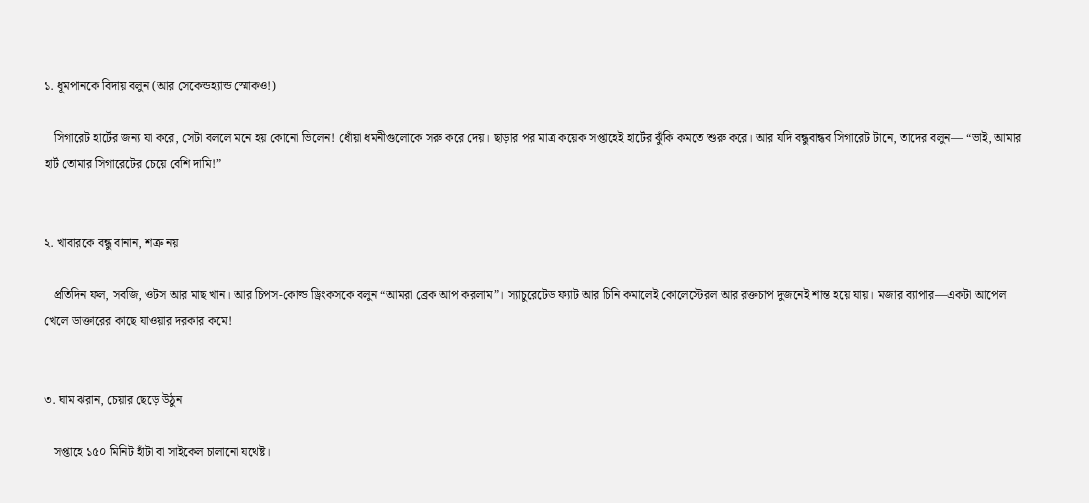১. ধূমপানকে বিদায় বলুন (আর সেকেন্ডহ্যান্ড স্মোকও!)

   সিগারেট হার্টের জন্য যা করে, সেটা বললে মনে হয় কোনো ভিলেন! ধোঁয়া ধমনীগুলোকে সরু করে দেয়। ছাড়ার পর মাত্র কয়েক সপ্তাহেই হার্টের ঝুঁকি কমতে শুরু করে। আর যদি বন্ধুবান্ধব সিগারেট টানে, তাদের বলুন— “ভাই, আমার হার্ট তোমার সিগারেটের চেয়ে বেশি দামি!”


২. খাবারকে বন্ধু বানান, শত্রু নয়

   প্রতিদিন ফল, সবজি, ওটস আর মাছ খান। আর চিপস-কোল্ড ড্রিংকসকে বলুন “আমরা ব্রেক আপ করলাম”। স্যাচুরেটেড ফ্যাট আর চিনি কমালেই কোলেস্টেরল আর রক্তচাপ দুজনেই শান্ত হয়ে যায়। মজার ব্যাপার—একটা আপেল খেলে ডাক্তারের কাছে যাওয়ার দরকার কমে!


৩. ঘাম ঝরান, চেয়ার ছেড়ে উঠুন

   সপ্তাহে ১৫০ মিনিট হাঁটা বা সাইকেল চালানো যথেষ্ট।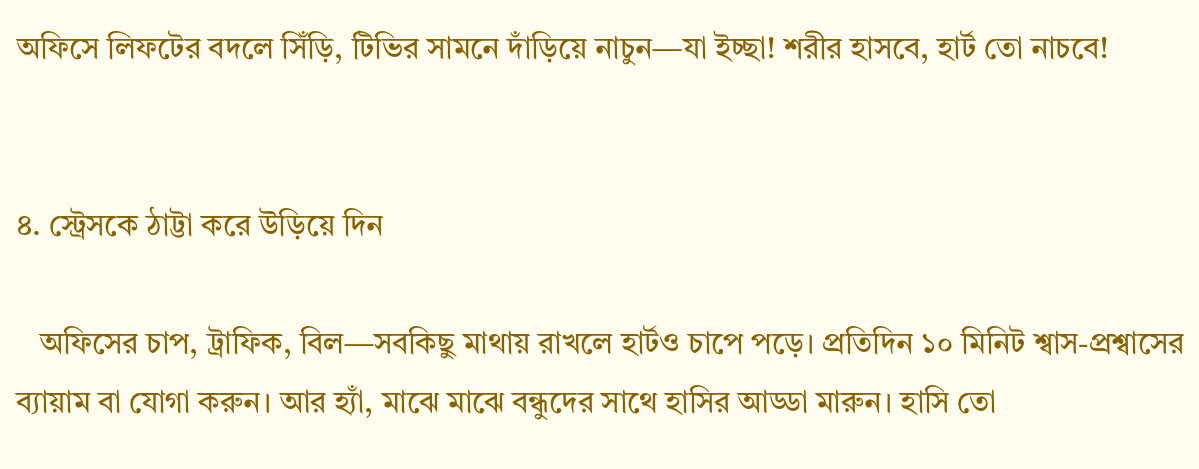অফিসে লিফটের বদলে সিঁড়ি, টিভির সামনে দাঁড়িয়ে নাচুন—যা ইচ্ছা! শরীর হাসবে, হার্ট তো নাচবে!


৪. স্ট্রেসকে ঠাট্টা করে উড়িয়ে দিন

   অফিসের চাপ, ট্রাফিক, বিল—সবকিছু মাথায় রাখলে হার্টও চাপে পড়ে। প্রতিদিন ১০ মিনিট শ্বাস-প্রশ্বাসের ব্যায়াম বা যোগা করুন। আর হ্যাঁ, মাঝে মাঝে বন্ধুদের সাথে হাসির আড্ডা মারুন। হাসি তো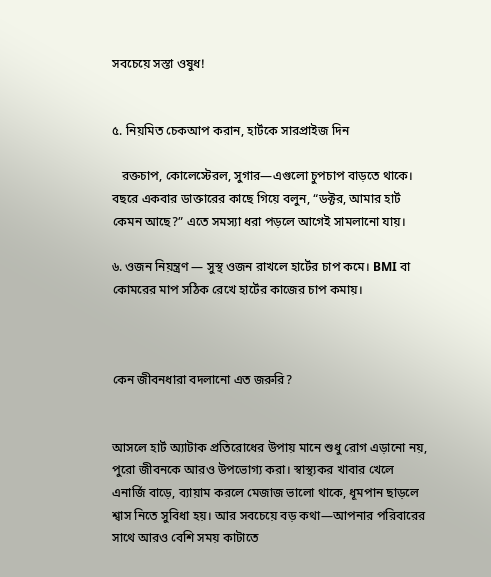সবচেয়ে সস্তা ওষুধ!


৫. নিয়মিত চেকআপ করান, হার্টকে সারপ্রাইজ দিন

   রক্তচাপ, কোলেস্টেরল, সুগার—এগুলো চুপচাপ বাড়তে থাকে। বছরে একবার ডাক্তারের কাছে গিয়ে বলুন, “ডক্টর, আমার হার্ট কেমন আছে?” এতে সমস্যা ধরা পড়লে আগেই সামলানো যায়।

৬. ওজন নিয়ন্ত্রণ — সুস্থ ওজন রাখলে হার্টের চাপ কমে। BMI বা কোমরের মাপ সঠিক রেখে হার্টের কাজের চাপ কমায়।



কেন জীবনধারা বদলানো এত জরুরি?


আসলে হার্ট অ্যাটাক প্রতিরোধের উপায় মানে শুধু রোগ এড়ানো নয়, পুরো জীবনকে আরও উপভোগ্য করা। স্বাস্থ্যকর খাবার খেলে এনার্জি বাড়ে, ব্যায়াম করলে মেজাজ ভালো থাকে, ধূমপান ছাড়লে শ্বাস নিতে সুবিধা হয়। আর সবচেয়ে বড় কথা—আপনার পরিবারের সাথে আরও বেশি সময় কাটাতে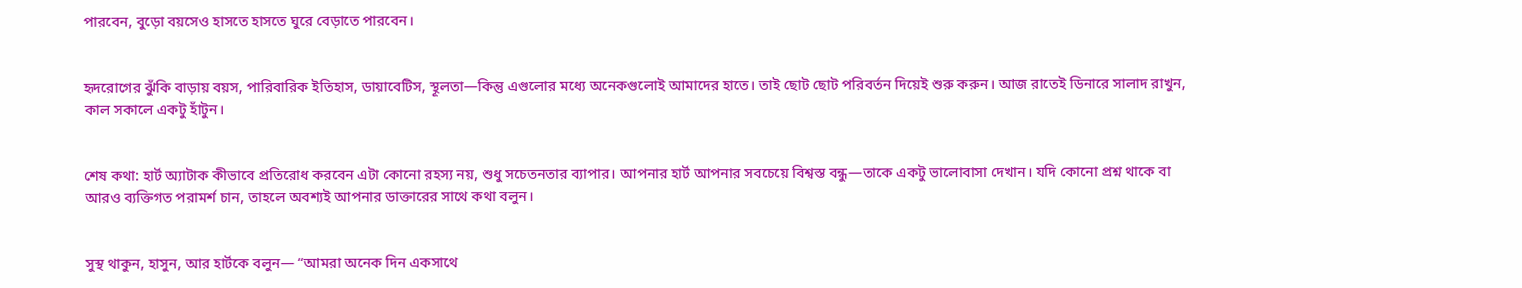পারবেন, বুড়ো বয়সেও হাসতে হাসতে ঘুরে বেড়াতে পারবেন।


হৃদরোগের ঝুঁকি বাড়ায় বয়স, পারিবারিক ইতিহাস, ডায়াবেটিস, স্থূলতা—কিন্তু এগুলোর মধ্যে অনেকগুলোই আমাদের হাতে। তাই ছোট ছোট পরিবর্তন দিয়েই শুরু করুন। আজ রাতেই ডিনারে সালাদ রাখুন, কাল সকালে একটু হাঁটুন।


শেষ কথা: হার্ট অ্যাটাক কীভাবে প্রতিরোধ করবেন এটা কোনো রহস্য নয়, শুধু সচেতনতার ব্যাপার। আপনার হার্ট আপনার সবচেয়ে বিশ্বস্ত বন্ধু—তাকে একটু ভালোবাসা দেখান। যদি কোনো প্রশ্ন থাকে বা আরও ব্যক্তিগত পরামর্শ চান, তাহলে অবশ্যই আপনার ডাক্তারের সাথে কথা বলুন।


সুস্থ থাকুন, হাসুন, আর হার্টকে বলুন— “আমরা অনেক দিন একসাথে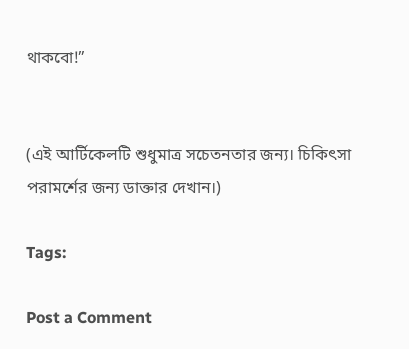থাকবো!”


(এই আর্টিকেলটি শুধুমাত্র সচেতনতার জন্য। চিকিৎসা পরামর্শের জন্য ডাক্তার দেখান।)

Tags:

Post a Comment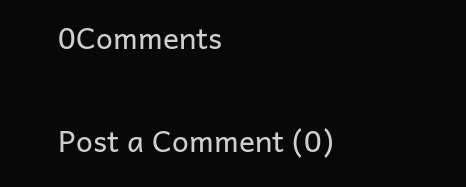0Comments

Post a Comment (0)